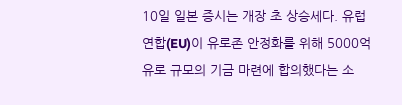10일 일본 증시는 개장 초 상승세다. 유럽연합(EU)이 유로존 안정화를 위해 5000억유로 규모의 기금 마련에 합의했다는 소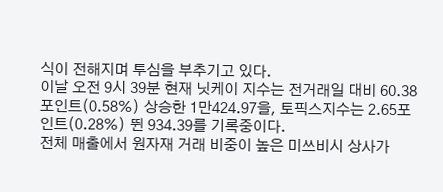식이 전해지며 투심을 부추기고 있다.
이날 오전 9시 39분 현재 닛케이 지수는 전거래일 대비 60.38포인트(0.58%) 상승한 1만424.97을, 토픽스지수는 2.65포인트(0.28%) 뛴 934.39를 기록중이다.
전체 매출에서 원자재 거래 비중이 높은 미쓰비시 상사가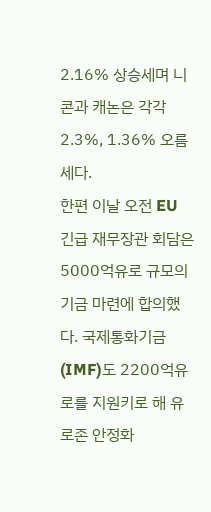2.16% 상승세며 니콘과 캐논은 각각 2.3%, 1.36% 오름세다.
한편 이날 오전 EU 긴급 재무장관 회담은 5000억유로 규모의 기금 마련에 합의했다. 국제통화기금(IMF)도 2200억유로를 지원키로 해 유로존 안정화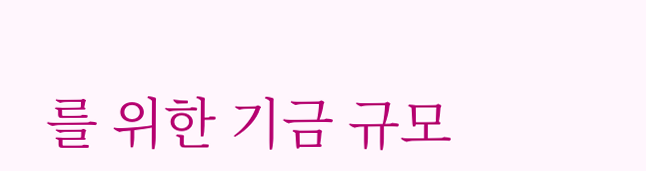를 위한 기금 규모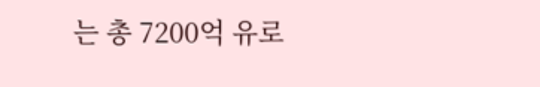는 총 7200억 유로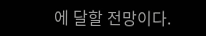에 달할 전망이다.